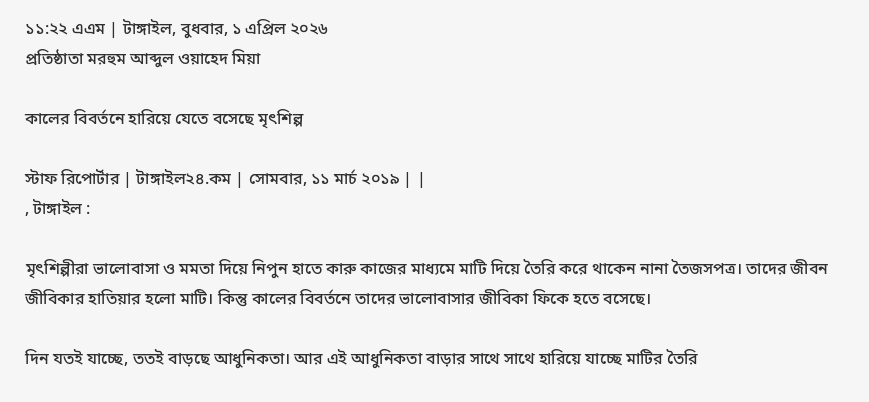১১:২২ এএম | টাঙ্গাইল, বুধবার, ১ এপ্রিল ২০২৬
প্রতিষ্ঠাতা মরহুম আব্দুল ওয়াহেদ মিয়া

কালের বিবর্তনে হারিয়ে যেতে বসেছে মৃৎশিল্প

স্টাফ রিপোর্টার | টাঙ্গাইল২৪.কম | সোমবার, ১১ মার্চ ২০১৯ | |
, টাঙ্গাইল :

মৃৎশিল্পীরা ভালোবাসা ও মমতা দিয়ে নিপুন হাতে কারু কাজের মাধ্যমে মাটি দিয়ে তৈরি করে থাকেন নানা তৈজসপত্র। তাদের জীবন জীবিকার হাতিয়ার হলো মাটি। কিন্তু কালের বিবর্তনে তাদের ভালোবাসার জীবিকা ফিকে হতে বসেছে।

দিন যতই যাচ্ছে, ততই বাড়ছে আধুনিকতা। আর এই আধুনিকতা বাড়ার সাথে সাথে হারিয়ে যাচ্ছে মাটির তৈরি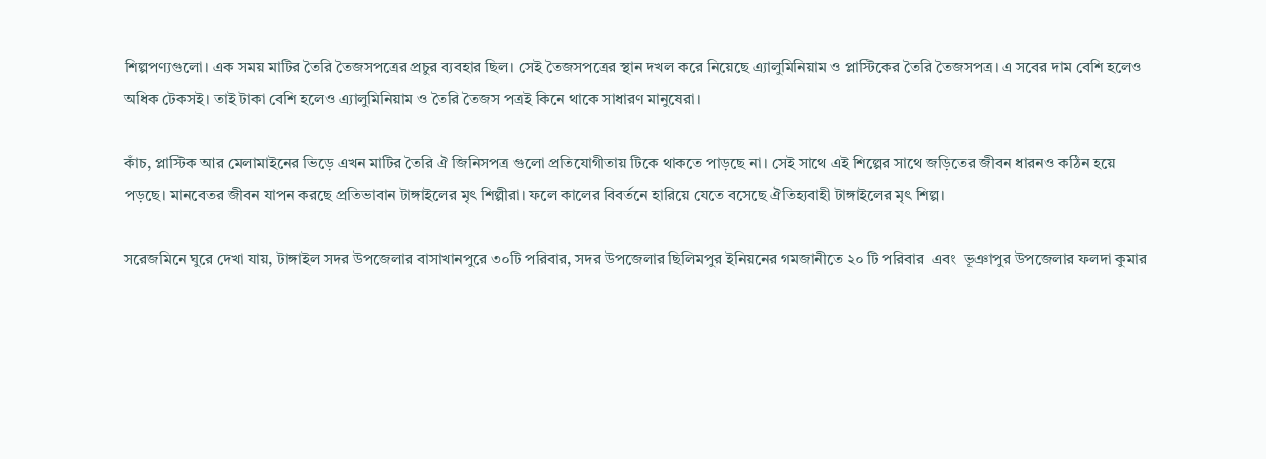শিল্পপণ্যগুলো। এক সময় মাটির তৈরি তৈজসপত্রের প্রচুর ব্যবহার ছিল। সেই তৈজসপত্রের স্থান দখল করে নিয়েছে এ্যালুমিনিয়াম ও প্লাস্টিকের তৈরি তৈজসপত্র। এ সবের দাম বেশি হলেও অধিক টেকসই। তাই টাকা বেশি হলেও এ্যালুমিনিয়াম ও তৈরি তৈজস পত্রই কিনে থাকে সাধারণ মানুষেরা।

কাঁচ, প্লাস্টিক আর মেলামাইনের ভিড়ে এখন মাটির তৈরি ঐ জিনিসপত্র গুলো প্রতিযোগীতায় টিকে থাকতে পাড়ছে না। সেই সাথে এই শিল্পের সাথে জড়িতের জীবন ধারনও কঠিন হয়ে পড়ছে। মানবেতর জীবন যাপন করছে প্রতিভাবান টাঙ্গাইলের মৃৎ শিল্পীরা। ফলে কালের বিবর্তনে হারিয়ে যেতে বসেছে ঐতিহ্যবাহী টাঙ্গাইলের মৃৎ শিল্প।

সরেজমিনে ঘুরে দেখা যায়, টাঙ্গাইল সদর উপজেলার বাসাখানপুরে ৩০টি পরিবার, সদর উপজেলার ছিলিমপুর ইনিয়নের গমজানীতে ২০ টি পরিবার  এবং  ভূঞাপুর উপজেলার ফলদা কুমার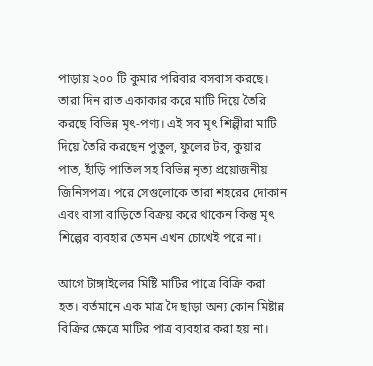পাড়ায় ২০০ টি কুমার পরিবার বসবাস করছে। তারা দিন রাত একাকার করে মাটি দিয়ে তৈরি করছে বিভিন্ন মৃৎ-পণ্য। এই সব মৃৎ শিল্পীরা মাটি দিয়ে তৈরি করছেন পুতুল, ফুলের টব, কুয়ার পাত, হাঁড়ি পাতিল সহ বিভিন্ন নৃত্য প্রয়োজনীয় জিনিসপত্র। পরে সেগুলোকে তারা শহরের দোকান এবং বাসা বাড়িতে বিক্রয় করে থাকেন কিন্তু মৃৎ শিল্পের ব্যবহার তেমন এখন চোখেই পরে না।

আগে টাঙ্গাইলের মিষ্টি মাটির পাত্রে বিক্রি করা হত। বর্তমানে এক মাত্র দৈ ছাড়া অন্য কোন মিষ্টান্ন বিক্রির ক্ষেত্রে মাটির পাত্র ব্যবহার করা হয় না।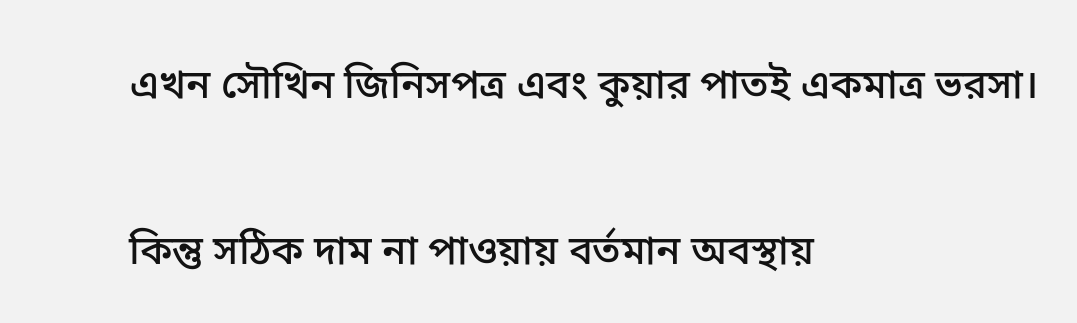এখন সৌখিন জিনিসপত্র এবং কুয়ার পাতই একমাত্র ভরসা।

কিন্তু সঠিক দাম না পাওয়ায় বর্তমান অবস্থায়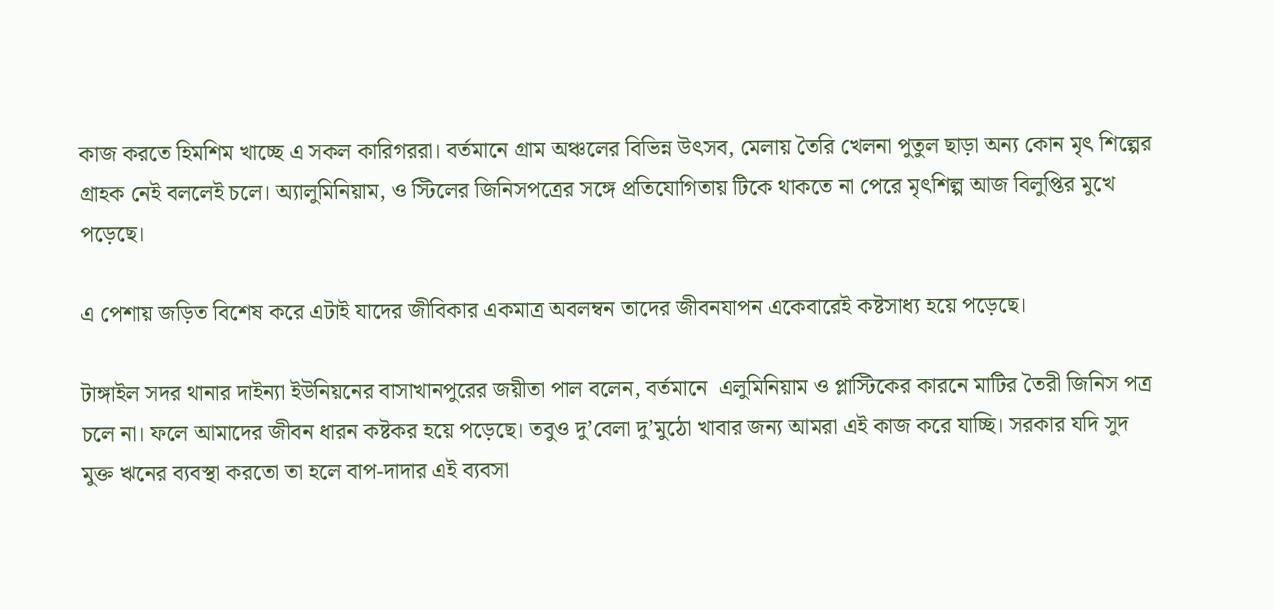কাজ করতে হিমশিম খাচ্ছে এ সকল কারিগররা। বর্তমানে গ্রাম অঞ্চলের বিভিন্ন উৎসব, মেলায় তৈরি খেলনা পুতুল ছাড়া অন্য কোন মৃৎ শিল্পের গ্রাহক নেই বললেই চলে। অ্যালুমিনিয়াম, ও স্টিলের জিনিসপত্রের সঙ্গে প্রতিযোগিতায় টিকে থাকতে না পেরে মৃৎশিল্প আজ বিলুপ্তির মুখে পড়েছে।

এ পেশায় জড়িত বিশেষ করে এটাই যাদের জীবিকার একমাত্র অবলম্বন তাদের জীবনযাপন একেবারেই কষ্টসাধ্য হয়ে পড়েছে।

টাঙ্গাইল সদর থানার দাইন্যা ইউনিয়নের বাসাখানপুরের জয়ীতা পাল বলেন, বর্তমানে  এলুমিনিয়াম ও প্লাস্টিকের কারনে মাটির তৈরী জিনিস পত্র চলে না। ফলে আমাদের জীবন ধারন কষ্টকর হয়ে পড়েছে। তবুও দু’বেলা দু’মুঠো খাবার জন্য আমরা এই কাজ করে যাচ্ছি। সরকার যদি সুদ মুক্ত ঋনের ব্যবস্থা করতো তা হলে বাপ-দাদার এই ব্যবসা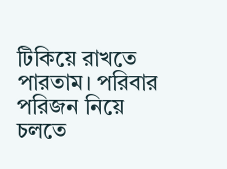টিকিয়ে রাখতে পারতাম। পরিবার পরিজন নিয়ে চলতে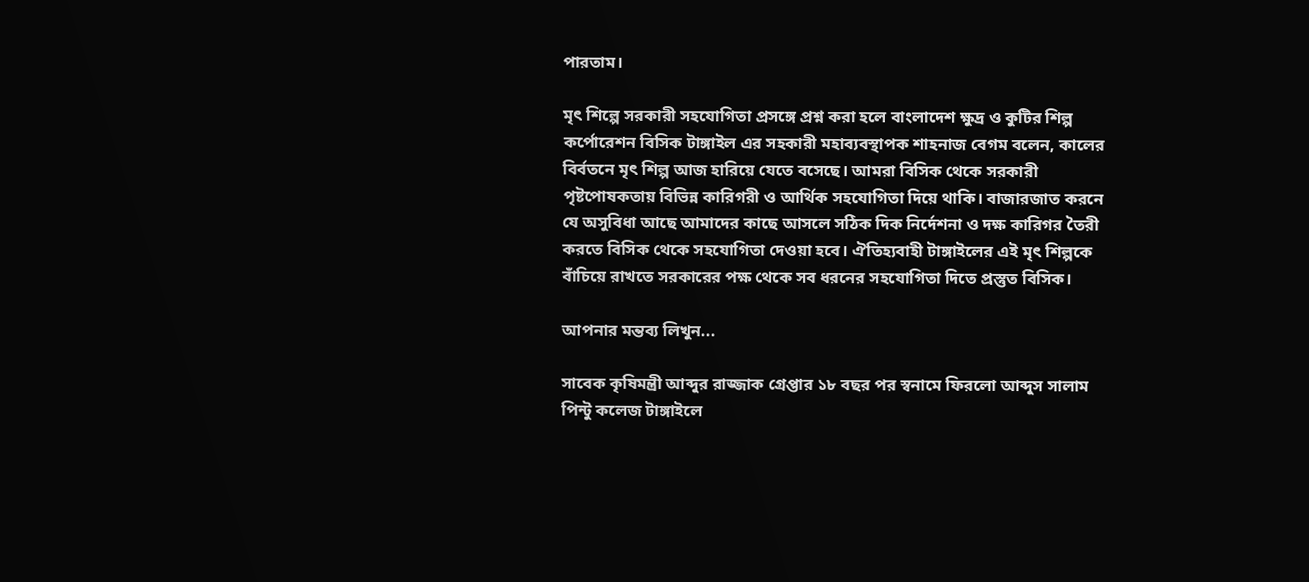পারতাম।

মৃৎ শিল্পে সরকারী সহযোগিতা প্রসঙ্গে প্রশ্ন করা হলে বাংলাদেশ ক্ষুদ্র ও কুটির শিল্প কর্পোরেশন বিসিক টাঙ্গাইল এর সহকারী মহাব্যবস্থাপক শাহনাজ বেগম বলেন, কালের বির্বতনে মৃৎ শিল্প আজ হারিয়ে যেতে বসেছে। আমরা বিসিক থেকে সরকারী পৃষ্টপোষকতায় বিভিন্ন কারিগরী ও আর্থিক সহযোগিতা দিয়ে থাকি। বাজারজাত করনে যে অসুবিধা আছে আমাদের কাছে আসলে সঠিক দিক নির্দেশনা ও দক্ষ কারিগর তৈরী করতে বিসিক থেকে সহযোগিতা দেওয়া হবে। ঐতিহ্যবাহী টাঙ্গাইলের এই মৃৎ শিল্পকে বাঁচিয়ে রাখতে সরকারের পক্ষ থেকে সব ধরনের সহযোগিতা দিতে প্রস্তুত বিসিক।

আপনার মন্তব্য লিখুন...

সাবেক কৃষিমন্ত্রী আব্দুর রাজ্জাক গ্রেপ্তার ১৮ বছর পর স্বনামে ফিরলো আব্দুস সালাম পিন্টু কলেজ টাঙ্গাইলে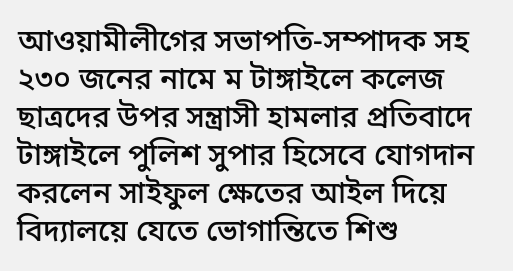আওয়ামীলীগের সভাপতি-সম্পাদক সহ ২৩০ জনের নামে ম টাঙ্গাইলে কলেজ ছাত্রদের উপর সন্ত্রাসী হামলার প্রতিবাদে টাঙ্গাইলে পুলিশ সুপার হিসেবে যোগদান করলেন সাইফুল ক্ষেতের আইল দিয়ে বিদ্যালয়ে যেতে ভোগান্তিতে শিশু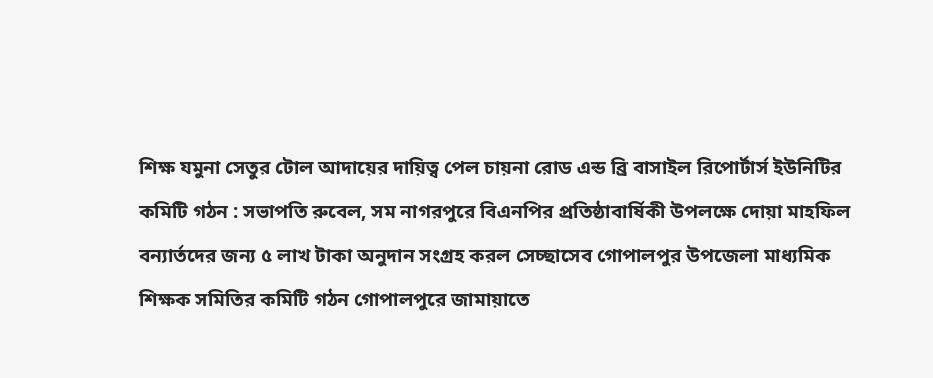শিক্ষ যমুনা সেতুর টোল আদায়ের দায়িত্ব পেল চায়না রোড এন্ড ব্রি বাসাইল রিপোর্টার্স ইউনিটির কমিটি গঠন : সভাপতি রুবেল, সম নাগরপুরে বিএনপির প্রতিষ্ঠাবার্ষিকী উপলক্ষে দোয়া মাহফিল বন্যার্তদের জন্য ৫ লাখ টাকা অনুদান সংগ্রহ করল সেচ্ছাসেব গোপালপুর উপজেলা মাধ্যমিক শিক্ষক সমিতির কমিটি গঠন গোপালপুরে জামায়াতে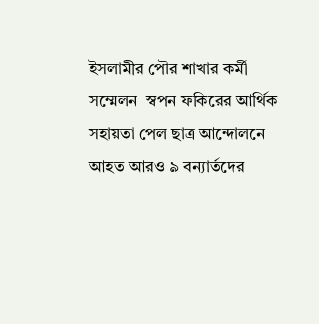ইসলামীর পৌর শাখার কর্মী সম্মেলন  স্বপন ফকিরের আর্থিক সহায়তা পেল ছাত্র আন্দোলনে আহত আরও ৯ বন্যার্তদের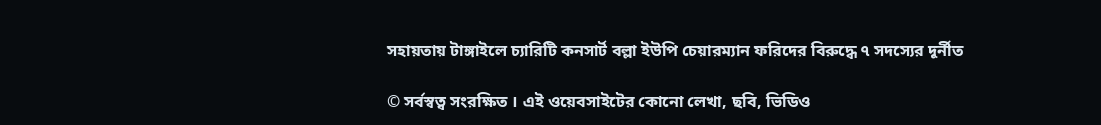সহায়তায় টাঙ্গাইলে চ্যারিটি কনসার্ট বল্লা ইউপি চেয়ারম্যান ফরিদের বিরুদ্ধে ৭ সদস্যের দূর্নীত

© সর্বস্বত্ব সংরক্ষিত । এই ওয়েবসাইটের কোনো লেখা, ছবি, ভিডিও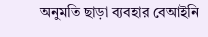অনুমতি ছাড়া ব্যবহার বেআইনি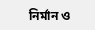নির্মান ও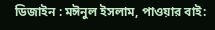ডিজাইন : মঈনুল ইসলাম, পাওয়ার বাই: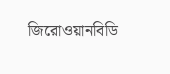জিরোওয়ানবিডি